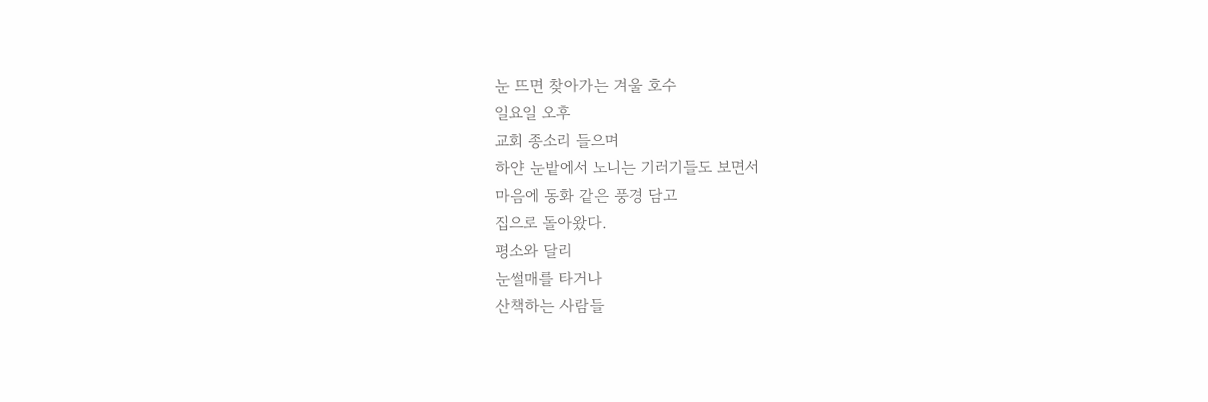눈 뜨면 찾아가는 겨울 호수
일요일 오후
교회 종소리 들으며
하얀 눈밭에서 노니는 기러기들도 보면서
마음에 동화 같은 풍경 담고
집으로 돌아왔다.
평소와 달리
눈썰매를 타거나
산책하는 사람들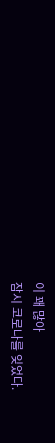이 꽤 많아
잠시 코로나를 잊었다.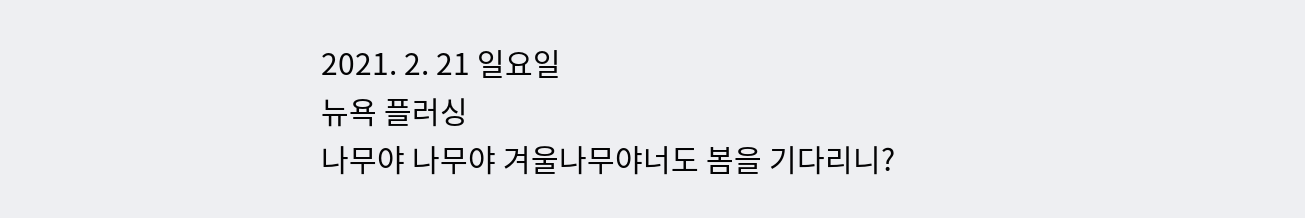2021. 2. 21 일요일
뉴욕 플러싱
나무야 나무야 겨울나무야너도 봄을 기다리니?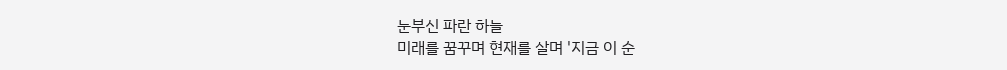눈부신 파란 하늘
미래를 꿈꾸며 현재를 살며 '지금 이 순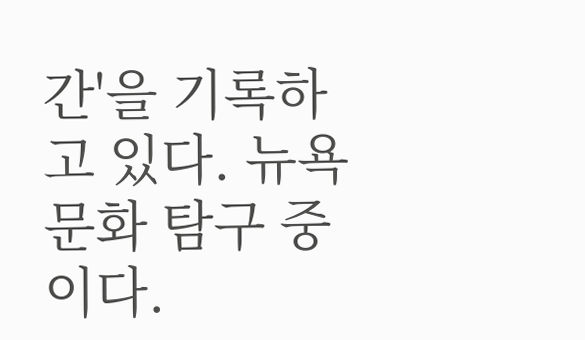간'을 기록하고 있다. 뉴욕 문화 탐구 중이다.